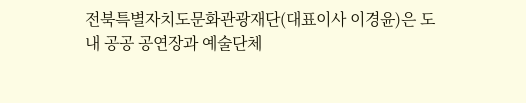전북특별자치도문화관광재단(대표이사 이경윤)은 도내 공공 공연장과 예술단체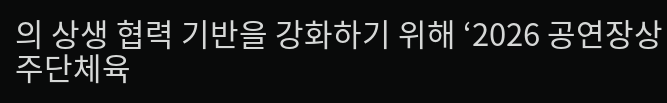의 상생 협력 기반을 강화하기 위해 ‘2026 공연장상주단체육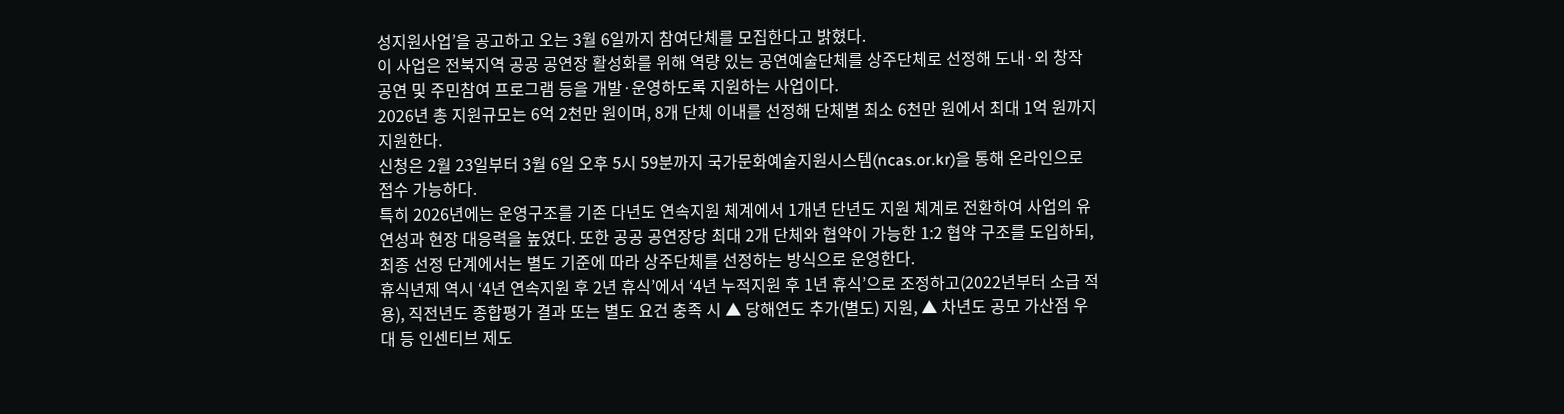성지원사업’을 공고하고 오는 3월 6일까지 참여단체를 모집한다고 밝혔다.
이 사업은 전북지역 공공 공연장 활성화를 위해 역량 있는 공연예술단체를 상주단체로 선정해 도내·외 창작 공연 및 주민참여 프로그램 등을 개발·운영하도록 지원하는 사업이다.
2026년 총 지원규모는 6억 2천만 원이며, 8개 단체 이내를 선정해 단체별 최소 6천만 원에서 최대 1억 원까지 지원한다.
신청은 2월 23일부터 3월 6일 오후 5시 59분까지 국가문화예술지원시스템(ncas.or.kr)을 통해 온라인으로 접수 가능하다.
특히 2026년에는 운영구조를 기존 다년도 연속지원 체계에서 1개년 단년도 지원 체계로 전환하여 사업의 유연성과 현장 대응력을 높였다. 또한 공공 공연장당 최대 2개 단체와 협약이 가능한 1:2 협약 구조를 도입하되, 최종 선정 단계에서는 별도 기준에 따라 상주단체를 선정하는 방식으로 운영한다.
휴식년제 역시 ‘4년 연속지원 후 2년 휴식’에서 ‘4년 누적지원 후 1년 휴식’으로 조정하고(2022년부터 소급 적용), 직전년도 종합평가 결과 또는 별도 요건 충족 시 ▲ 당해연도 추가(별도) 지원, ▲ 차년도 공모 가산점 우대 등 인센티브 제도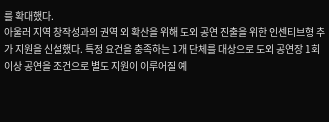를 확대했다.
아울러 지역 창작성과의 권역 외 확산을 위해 도외 공연 진출을 위한 인센티브형 추가 지원을 신설했다. 특정 요건을 충족하는 1개 단체를 대상으로 도외 공연장 1회 이상 공연을 조건으로 별도 지원이 이루어질 예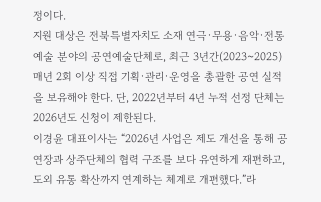정이다.
지원 대상은 전북특별자치도 소재 연극·무용·음악·전통예술 분야의 공연예술단체로, 최근 3년간(2023~2025) 매년 2회 이상 직접 기획·관리·운영을 총괄한 공연 실적을 보유해야 한다. 단, 2022년부터 4년 누적 선정 단체는 2026년도 신청이 제한된다.
이경윤 대표이사는 “2026년 사업은 제도 개선을 통해 공연장과 상주단체의 협력 구조를 보다 유연하게 재편하고, 도외 유통 확산까지 연계하는 체계로 개편했다.”라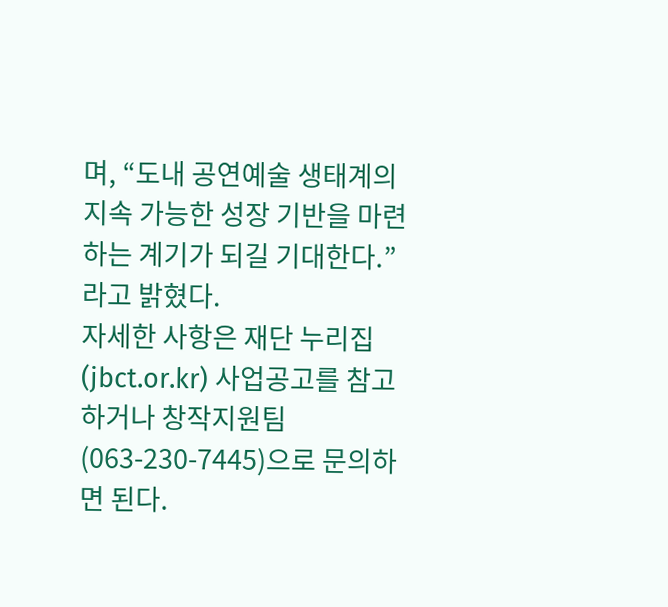며, “도내 공연예술 생태계의 지속 가능한 성장 기반을 마련하는 계기가 되길 기대한다.”라고 밝혔다.
자세한 사항은 재단 누리집(jbct.or.kr) 사업공고를 참고하거나 창작지원팀(063-230-7445)으로 문의하면 된다.